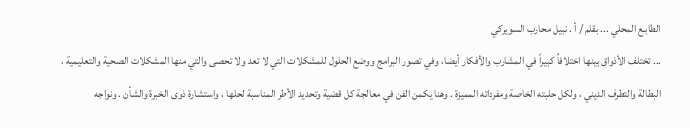الطابـع المحلي ... بقلم / أ . نبيل محارب السويركي
... تختلف الأذواق بينها اختلافاُ كبيراً في المشارب والأفكار أيضا، وفي تصور البرامج ووضع الحلول للمشكلات التي لا تعد ولا تحصى والتي منها المشكلات الصحية والتعليمية ، البطالة والتطرف الديني ، ولكل حلبته الخاصة ومفرداته المميزة . وهنا يكمن الفن في معالجة كل قضية وتحديد الأطر المناسبة لحلها ، واستشارة ذوى الخبرة والشأن . ونواجه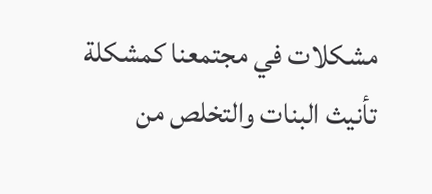مشكلات في مجتمعنا كمشكلة تأنيث البنات والتخلص من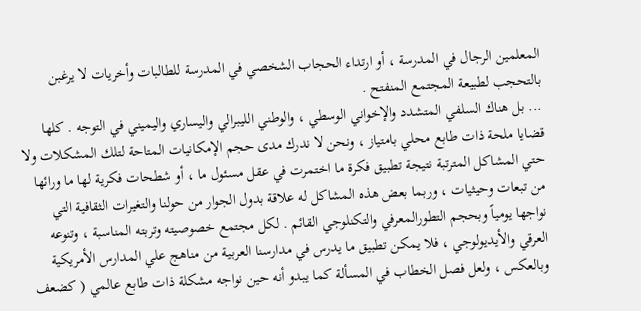المعلمين الرجال في المدرسة ، أو ارتداء الحجاب الشخصي في المدرسة للطالبات وأخريات لا يرغبن بالتحجب لطبيعة المجتمع المنفتح .
... بل هناك السلفي المتشدد والإخواني الوسطي ، والوطني الليبرالي واليساري واليميني في التوجه . كلها قضايا ملحة ذات طابع محلي بامتياز ، ونحن لا ندرك مدى حجم الإمكانيات المتاحة لتلك المشكلات ولا حتي المشاكل المترتبة نتيجة تطبيق فكرة ما اختمرت في عقل مسئول ما ، أو شطحات فكرية لها ما ورائها من تبعات وحيثيات ، وربما بعض هذه المشاكل له علاقة بدول الجوار من حولنا والتغيرات الثقافية التي نواجها يومياً وبحجم التطورالمعرفي والتكنلوجي القائم . لكل مجتمع خصوصيته وتربته المناسبة ، وتنوعه العرقي والأيديولوجي ، فلا يمكن تطبيق ما يدرس في مدارسنا العربية من مناهج علي المدارس الأمريكية وبالعكس ، ولعل فصل الخطاب في المسألة كما يبدو أنه حين نواجه مشكلة ذات طابع عالمي ( كضعف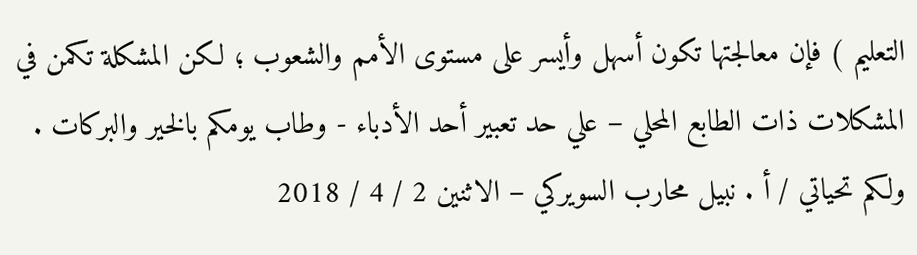التعليم ) فإن معالجتها تكون أسهل وأيسر على مستوى الأمم والشعوب ؛ لكن المشكلة تكمن في المشكلات ذات الطابع المحلي – علي حد تعبير أحد الأدباء - وطاب يومكم بالخير والبركات .
ولكم تحياتي / أ . نبيل محارب السويركي – الاثنين 2 / 4 / 2018